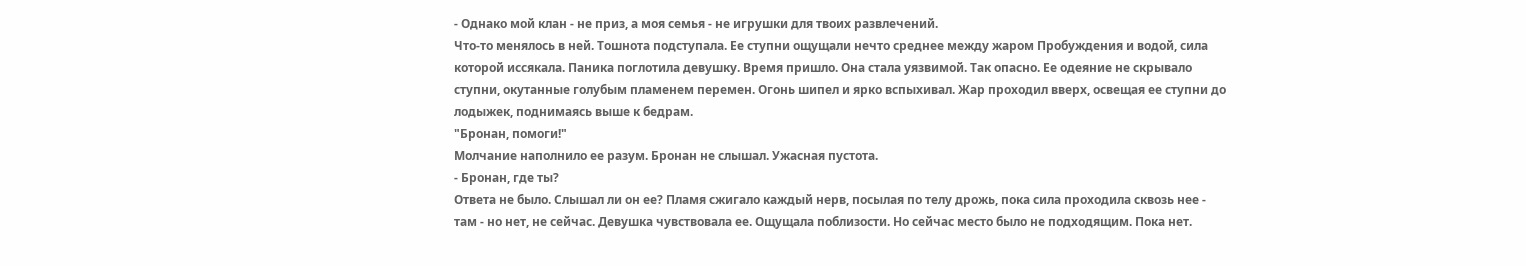- Однако мой клан - не приз, а моя семья - не игрушки для твоих развлечений.
Что-то менялось в ней. Тошнота подступала. Ее ступни ощущали нечто среднее между жаром Пробуждения и водой, сила которой иссякала. Паника поглотила девушку. Время пришло. Она стала уязвимой. Так опасно. Ее одеяние не скрывало ступни, окутанные голубым пламенем перемен. Огонь шипел и ярко вспыхивал. Жар проходил вверх, освещая ее ступни до лодыжек, поднимаясь выше к бедрам.
"Бронан, помоги!"
Молчание наполнило ее разум. Бронан не слышал. Ужасная пустота.
- Бронан, где ты?
Ответа не было. Слышал ли он ее? Пламя сжигало каждый нерв, посылая по телу дрожь, пока сила проходила сквозь нее - там - но нет, не сейчас. Девушка чувствовала ее. Ощущала поблизости. Но сейчас место было не подходящим. Пока нет.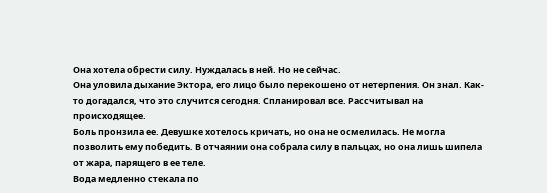Она хотела обрести силу. Нуждалась в ней. Но не сейчас.
Она уловила дыхание Эктора, его лицо было перекошено от нетерпения. Он знал. Как-то догадался, что это случится сегодня. Спланировал все. Рассчитывал на происходящее.
Боль пронзила ее. Девушке хотелось кричать, но она не осмелилась. Не могла позволить ему победить. В отчаянии она собрала силу в пальцах, но она лишь шипела от жара, парящего в ее теле.
Вода медленно стекала по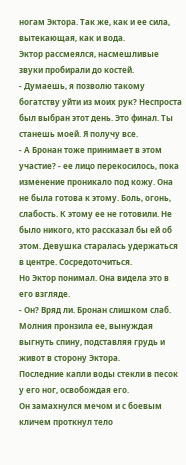ногам Эктора. Так же, как и ее сила, вытекающая, как и вода.
Эктор рассмеялся, насмешливые звуки пробирали до костей.
- Думаешь, я позволю такому богатству уйти из моих рук? Неспроста был выбран этот день. Это финал. Ты станешь моей. Я получу все.
- А Бронан тоже принимает в этом участие? - ее лицо перекосилось, пока изменение проникало под кожу. Она не была готова к этому. Боль, огонь, слабость. К этому ее не готовили. Не было никого, кто рассказал бы ей об этом. Девушка старалась удержаться в центре. Сосредоточиться.
Но Эктор понимал. Она видела это в его взгляде.
- Он? Вряд ли. Бронан слишком слаб.
Молния пронзила ее, вынуждая выгнуть спину, подставляя грудь и живот в сторону Эктора.
Последние капли воды стекли в песок у его ног, освобождая его.
Он замахнулся мечом и с боевым кличем проткнул тело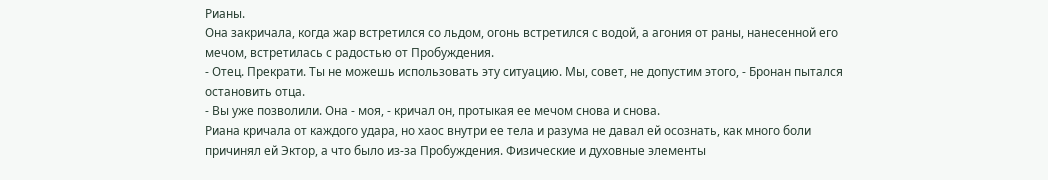Рианы.
Она закричала, когда жар встретился со льдом, огонь встретился с водой, а агония от раны, нанесенной его мечом, встретилась с радостью от Пробуждения.
- Отец. Прекрати. Ты не можешь использовать эту ситуацию. Мы, совет, не допустим этого, - Бронан пытался остановить отца.
- Вы уже позволили. Она - моя, - кричал он, протыкая ее мечом снова и снова.
Риана кричала от каждого удара, но хаос внутри ее тела и разума не давал ей осознать, как много боли причинял ей Эктор, а что было из-за Пробуждения. Физические и духовные элементы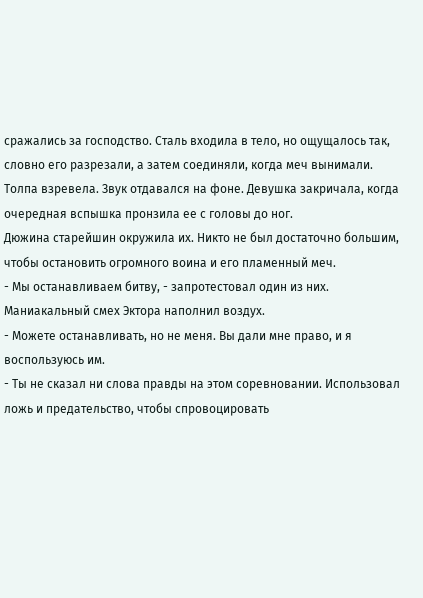сражались за господство. Сталь входила в тело, но ощущалось так, словно его разрезали, а затем соединяли, когда меч вынимали.
Толпа взревела. Звук отдавался на фоне. Девушка закричала, когда очередная вспышка пронзила ее с головы до ног.
Дюжина старейшин окружила их. Никто не был достаточно большим, чтобы остановить огромного воина и его пламенный меч.
- Мы останавливаем битву, - запротестовал один из них.
Маниакальный смех Эктора наполнил воздух.
- Можете останавливать, но не меня. Вы дали мне право, и я воспользуюсь им.
- Ты не сказал ни слова правды на этом соревновании. Использовал ложь и предательство, чтобы спровоцировать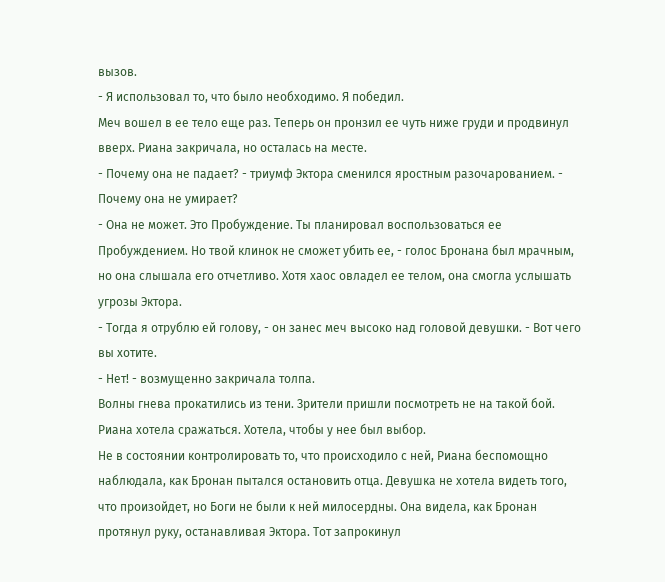вызов.
- Я использовал то, что было необходимо. Я победил.
Меч вошел в ее тело еще раз. Теперь он пронзил ее чуть ниже груди и продвинул вверх. Риана закричала, но осталась на месте.
- Почему она не падает? - триумф Эктора сменился яростным разочарованием. - Почему она не умирает?
- Она не может. Это Пробуждение. Ты планировал воспользоваться ее Пробуждением. Но твой клинок не сможет убить ее, - голос Бронана был мрачным, но она слышала его отчетливо. Хотя хаос овладел ее телом, она смогла услышать угрозы Эктора.
- Тогда я отрублю ей голову, - он занес меч высоко над головой девушки. - Вот чего вы хотите.
- Нет! - возмущенно закричала толпа.
Волны гнева прокатились из тени. Зрители пришли посмотреть не на такой бой.
Риана хотела сражаться. Хотела, чтобы у нее был выбор.
Не в состоянии контролировать то, что происходило с ней, Риана беспомощно наблюдала, как Бронан пытался остановить отца. Девушка не хотела видеть того, что произойдет, но Боги не были к ней милосердны. Она видела, как Бронан протянул руку, останавливая Эктора. Тот запрокинул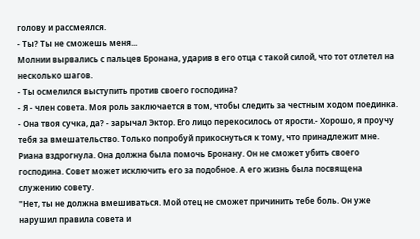голову и рассмеялся.
- Ты? Ты не сможешь меня...
Молнии вырвались с пальцев Бронана, ударив в его отца с такой силой, что тот отлетел на несколько шагов.
- Ты осмелился выступить против своего господина?
- Я - член совета. Моя роль заключается в том, чтобы следить за честным ходом поединка.
- Она твоя сучка, да? - зарычал Эктор. Его лицо перекосилось от ярости.- Хорошо, я проучу тебя за вмешательство. Только попробуй прикоснуться к тому, что принадлежит мне.
Риана вздрогнула. Она должна была помочь Бронану. Он не сможет убить своего господина. Совет может исключить его за подобное. А его жизнь была посвящена служению совету.
"Нет, ты не должна вмешиваться. Мой отец не сможет причинить тебе боль. Он уже нарушил правила совета и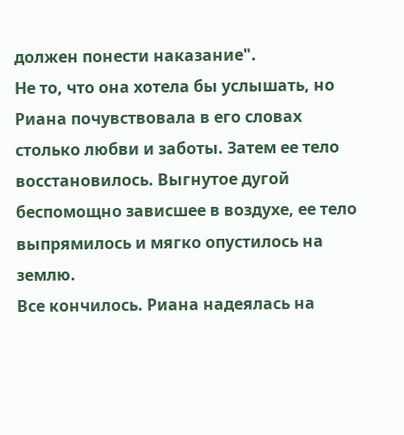должен понести наказание".
Не то, что она хотела бы услышать, но Риана почувствовала в его словах столько любви и заботы. Затем ее тело восстановилось. Выгнутое дугой беспомощно зависшее в воздухе, ее тело выпрямилось и мягко опустилось на землю.
Все кончилось. Риана надеялась на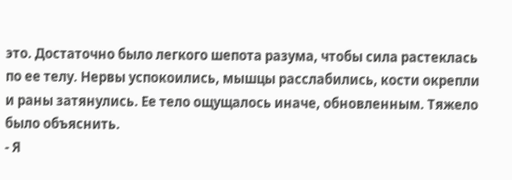это. Достаточно было легкого шепота разума, чтобы сила растеклась по ее телу. Нервы успокоились, мышцы расслабились, кости окрепли и раны затянулись. Ее тело ощущалось иначе, обновленным. Тяжело было объяснить.
- Я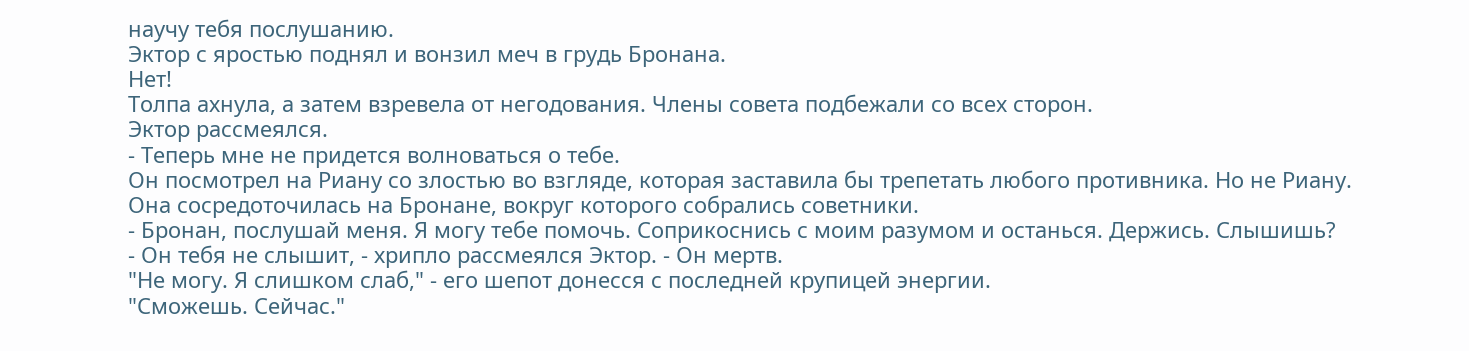научу тебя послушанию.
Эктор с яростью поднял и вонзил меч в грудь Бронана.
Нет!
Толпа ахнула, а затем взревела от негодования. Члены совета подбежали со всех сторон.
Эктор рассмеялся.
- Теперь мне не придется волноваться о тебе.
Он посмотрел на Риану со злостью во взгляде, которая заставила бы трепетать любого противника. Но не Риану.
Она сосредоточилась на Бронане, вокруг которого собрались советники.
- Бронан, послушай меня. Я могу тебе помочь. Соприкоснись с моим разумом и останься. Держись. Слышишь?
- Он тебя не слышит, - хрипло рассмеялся Эктор. - Он мертв.
"Не могу. Я слишком слаб," - его шепот донесся с последней крупицей энергии.
"Сможешь. Сейчас."